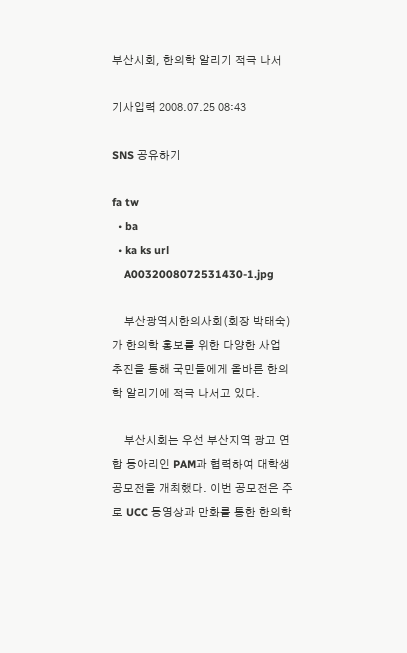부산시회, 한의학 알리기 적극 나서

기사입력 2008.07.25 08:43

SNS 공유하기

fa tw
  • ba
  • ka ks url
    A0032008072531430-1.jpg

    부산광역시한의사회(회장 박태숙)가 한의학 홍보를 위한 다양한 사업 추진을 통해 국민들에게 올바른 한의학 알리기에 적극 나서고 있다.

    부산시회는 우선 부산지역 광고 연합 동아리인 PAM과 협력하여 대학생 공모전을 개최했다. 이번 공모전은 주로 UCC 동영상과 만화를 통한 한의학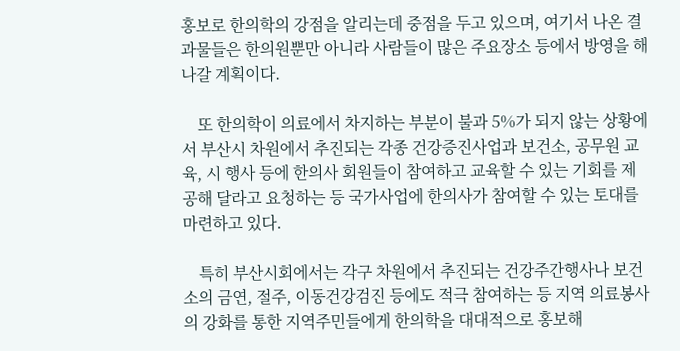홍보로 한의학의 강점을 알리는데 중점을 두고 있으며, 여기서 나온 결과물들은 한의원뿐만 아니라 사람들이 많은 주요장소 등에서 방영을 해나갈 계획이다.

    또 한의학이 의료에서 차지하는 부분이 불과 5%가 되지 않는 상황에서 부산시 차원에서 추진되는 각종 건강증진사업과 보건소, 공무원 교육, 시 행사 등에 한의사 회원들이 참여하고 교육할 수 있는 기회를 제공해 달라고 요청하는 등 국가사업에 한의사가 참여할 수 있는 토대를 마련하고 있다.

    특히 부산시회에서는 각구 차원에서 추진되는 건강주간행사나 보건소의 금연, 절주, 이동건강검진 등에도 적극 참여하는 등 지역 의료봉사의 강화를 통한 지역주민들에게 한의학을 대대적으로 홍보해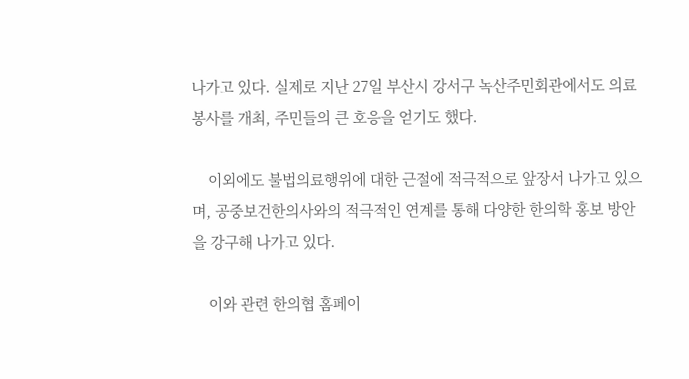나가고 있다. 실제로 지난 27일 부산시 강서구 녹산주민회관에서도 의료봉사를 개최, 주민들의 큰 호응을 얻기도 했다.

    이외에도 불법의료행위에 대한 근절에 적극적으로 앞장서 나가고 있으며, 공중보건한의사와의 적극적인 연계를 통해 다양한 한의학 홍보 방안을 강구해 나가고 있다.

    이와 관련 한의협 홈페이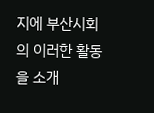지에 부산시회의 이러한 활동을 소개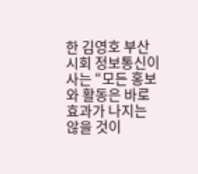한 김영호 부산시회 정보통신이사는 “모든 홍보와 활동은 바로 효과가 나지는 않을 것이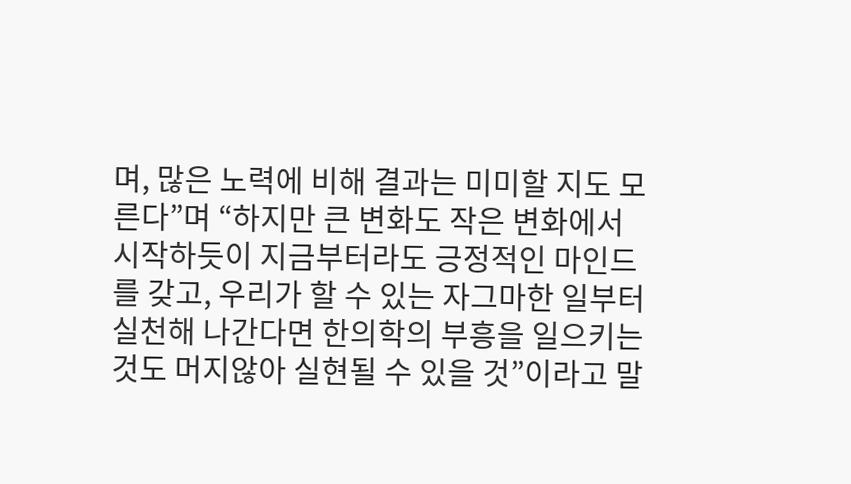며, 많은 노력에 비해 결과는 미미할 지도 모른다”며 “하지만 큰 변화도 작은 변화에서 시작하듯이 지금부터라도 긍정적인 마인드를 갖고, 우리가 할 수 있는 자그마한 일부터 실천해 나간다면 한의학의 부흥을 일으키는 것도 머지않아 실현될 수 있을 것”이라고 말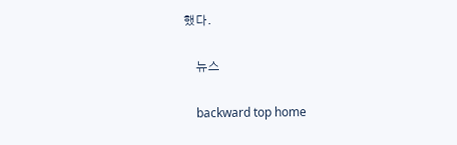했다.

    뉴스

    backward top home